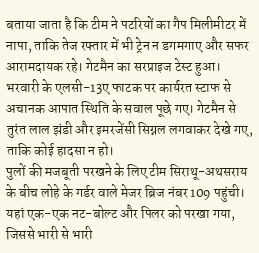बताया जाता है कि टीम ने पटरियों का गैप मिलीमीटर में नापा, ताकि तेज रफ्तार में भी ट्रेन न डगमगाए और सफर आरामदायक रहे। गेटमैन का सरप्राइज टेस्ट हुआ। भरवारी के एलसी-13ए फाटक पर कार्यरत स्टाफ से अचानक आपात स्थिति के सवाल पूछे गए। गेटमैन से तुरंत लाल झंडी और इमरजेंसी सिग्नल लगवाकर देखे गए, ताकि कोई हादसा न हो।
पुलों की मजबूती परखने के लिए टीम सिराथू-अथसराय के बीच लोहे के गर्डर वाले मेजर ब्रिज नंबर 109 पहुंची। यहां एक-एक नट-बोल्ट और पिलर को परखा गया, जिससे भारी से भारी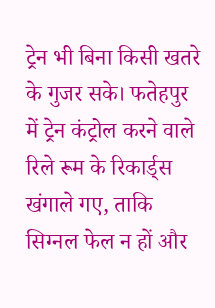ट्रेन भी बिना किसी खतरे के गुजर सके। फतेहपुर में ट्रेन कंट्रोल करने वाले रिले रूम के रिकार्ड्स खंगाले गए, ताकि सिग्नल फेल न हों और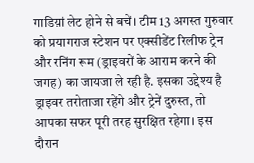गाडिय़ां लेट होने से बचें। टीम 13 अगस्त गुरुवार को प्रयागराज स्टेशन पर एक्सीडेंट रिलीफ ट्रेन और रनिंग रूम (ड्राइवरों के आराम करने की जगह) का जायजा ले रही है. इसका उद्देश्य है ड्राइवर तरोताजा रहेंगे और ट्रेनें दुरुस्त, तो आपका सफर पूरी तरह सुरक्षित रहेगा। इस दौरान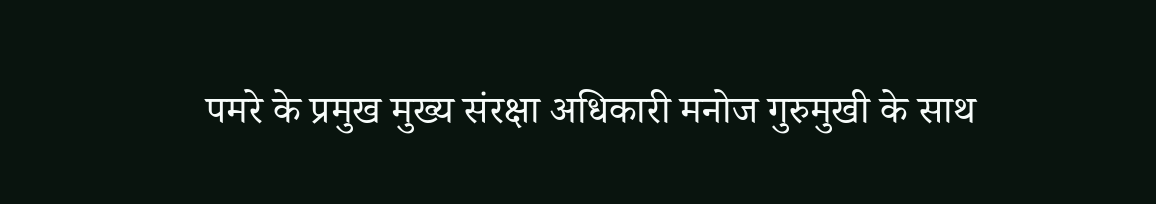पमरे के प्रमुख मुख्य संरक्षा अधिकारी मनोज गुरुमुखी के साथ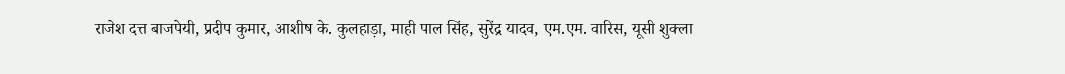राजेश दत्त बाजपेयी, प्रदीप कुमार, आशीष के. कुलहाड़ा, माही पाल सिंह, सुरेंद्र यादव, एम.एम. वारिस, यूसी शुक्ला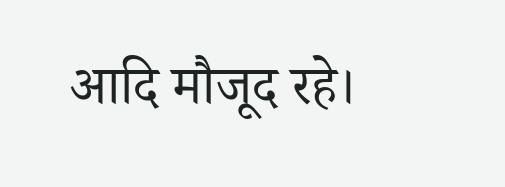आदि मौजूद रहे।